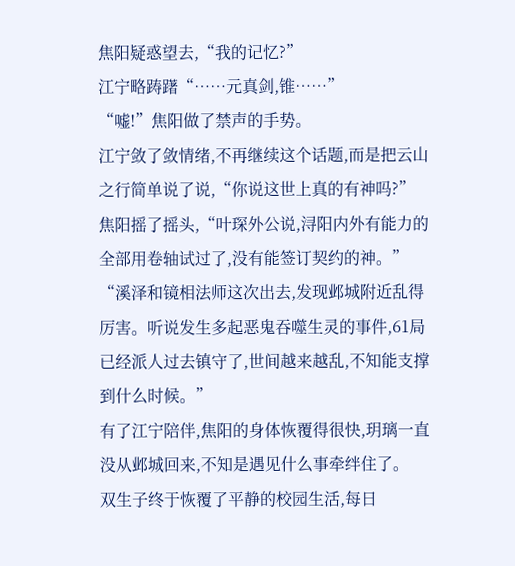焦阳疑惑望去,“我的记忆?”
江宁略踌躇“……元真剑,锥……”
“嘘!”焦阳做了禁声的手势。
江宁敛了敛情绪,不再继续这个话题,而是把云山之行简单说了说,“你说这世上真的有神吗?”
焦阳摇了摇头,“叶琛外公说,浔阳内外有能力的全部用卷轴试过了,没有能签订契约的神。”
“溪泽和镜相法师这次出去,发现邺城附近乱得厉害。听说发生多起恶鬼吞噬生灵的事件,61局已经派人过去镇守了,世间越来越乱,不知能支撑到什么时候。”
有了江宁陪伴,焦阳的身体恢覆得很快,玥璃一直没从邺城回来,不知是遇见什么事牵绊住了。
双生子终于恢覆了平静的校园生活,每日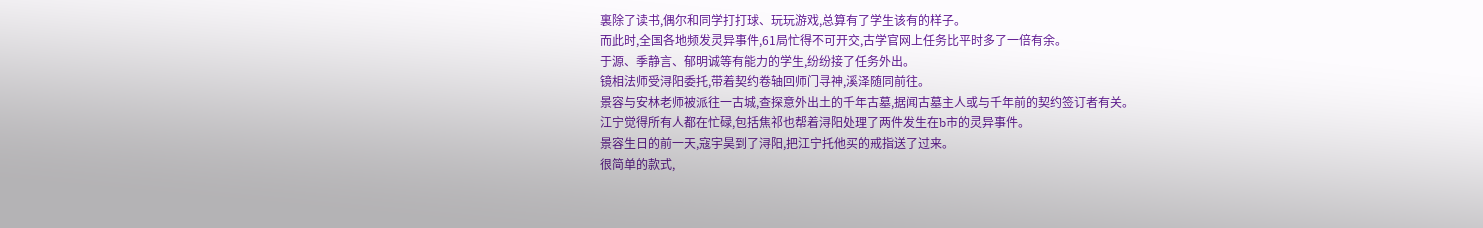裏除了读书,偶尔和同学打打球、玩玩游戏,总算有了学生该有的样子。
而此时,全国各地频发灵异事件,61局忙得不可开交,古学官网上任务比平时多了一倍有余。
于源、季静言、郁明诚等有能力的学生,纷纷接了任务外出。
镜相法师受浔阳委托,带着契约卷轴回师门寻神,溪泽随同前往。
景容与安林老师被派往一古城,查探意外出土的千年古墓,据闻古墓主人或与千年前的契约签订者有关。
江宁觉得所有人都在忙碌,包括焦祁也帮着浔阳处理了两件发生在b市的灵异事件。
景容生日的前一天,寇宇昊到了浔阳,把江宁托他买的戒指送了过来。
很简单的款式,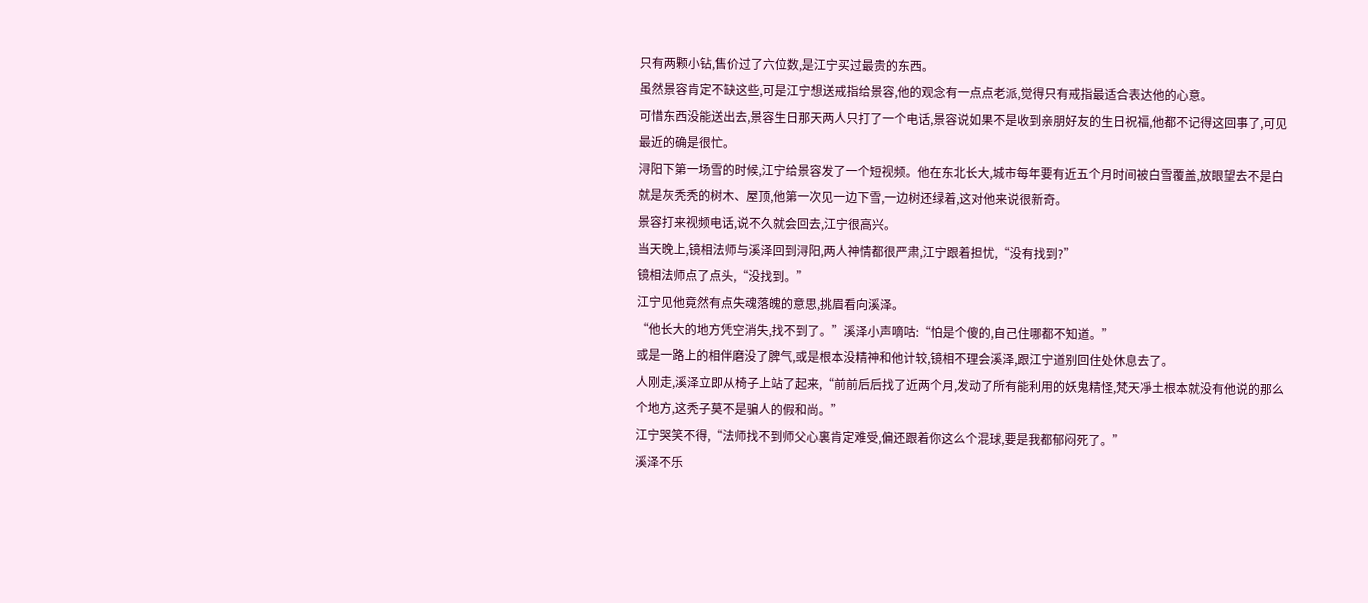只有两颗小钻,售价过了六位数,是江宁买过最贵的东西。
虽然景容肯定不缺这些,可是江宁想送戒指给景容,他的观念有一点点老派,觉得只有戒指最适合表达他的心意。
可惜东西没能送出去,景容生日那天两人只打了一个电话,景容说如果不是收到亲朋好友的生日祝福,他都不记得这回事了,可见最近的确是很忙。
浔阳下第一场雪的时候,江宁给景容发了一个短视频。他在东北长大,城市每年要有近五个月时间被白雪覆盖,放眼望去不是白就是灰秃秃的树木、屋顶,他第一次见一边下雪,一边树还绿着,这对他来说很新奇。
景容打来视频电话,说不久就会回去,江宁很高兴。
当天晚上,镜相法师与溪泽回到浔阳,两人神情都很严肃,江宁跟着担忧,“没有找到?”
镜相法师点了点头,“没找到。”
江宁见他竟然有点失魂落魄的意思,挑眉看向溪泽。
“他长大的地方凭空消失,找不到了。”溪泽小声嘀咕:“怕是个傻的,自己住哪都不知道。”
或是一路上的相伴磨没了脾气,或是根本没精神和他计较,镜相不理会溪泽,跟江宁道别回住处休息去了。
人刚走,溪泽立即从椅子上站了起来,“前前后后找了近两个月,发动了所有能利用的妖鬼精怪,梵天凈土根本就没有他说的那么个地方,这秃子莫不是骗人的假和尚。”
江宁哭笑不得,“法师找不到师父心裏肯定难受,偏还跟着你这么个混球,要是我都郁闷死了。”
溪泽不乐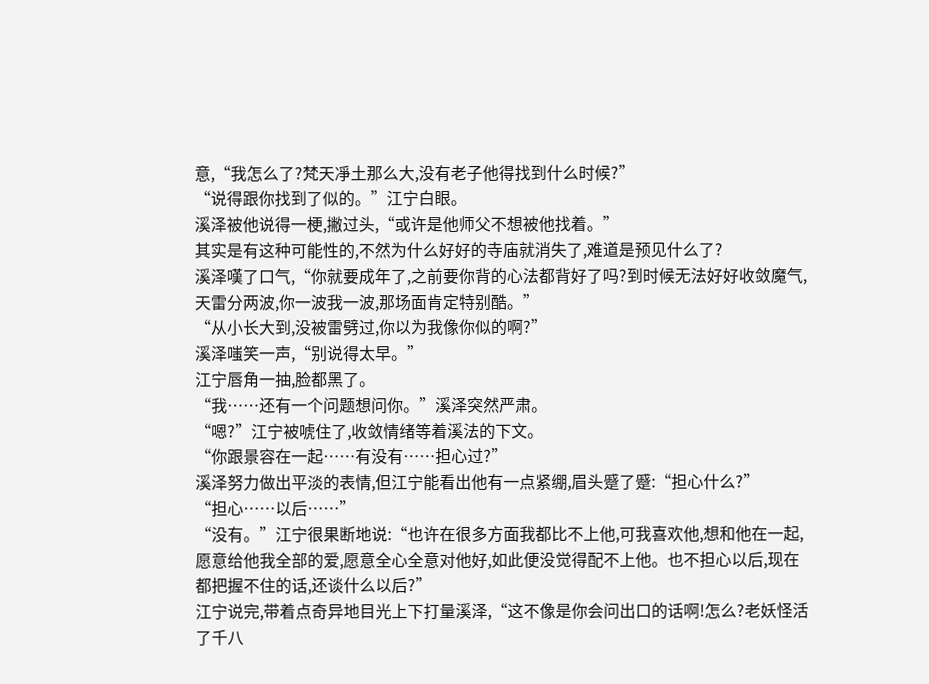意,“我怎么了?梵天凈土那么大,没有老子他得找到什么时候?”
“说得跟你找到了似的。”江宁白眼。
溪泽被他说得一梗,撇过头,“或许是他师父不想被他找着。”
其实是有这种可能性的,不然为什么好好的寺庙就消失了,难道是预见什么了?
溪泽嘆了口气,“你就要成年了,之前要你背的心法都背好了吗?到时候无法好好收敛魔气,天雷分两波,你一波我一波,那场面肯定特别酷。”
“从小长大到,没被雷劈过,你以为我像你似的啊?”
溪泽嗤笑一声,“别说得太早。”
江宁唇角一抽,脸都黑了。
“我……还有一个问题想问你。”溪泽突然严肃。
“嗯?”江宁被唬住了,收敛情绪等着溪法的下文。
“你跟景容在一起……有没有……担心过?”
溪泽努力做出平淡的表情,但江宁能看出他有一点紧绷,眉头蹙了蹙:“担心什么?”
“担心……以后……”
“没有。”江宁很果断地说:“也许在很多方面我都比不上他,可我喜欢他,想和他在一起,愿意给他我全部的爱,愿意全心全意对他好,如此便没觉得配不上他。也不担心以后,现在都把握不住的话,还谈什么以后?”
江宁说完,带着点奇异地目光上下打量溪泽,“这不像是你会问出口的话啊!怎么?老妖怪活了千八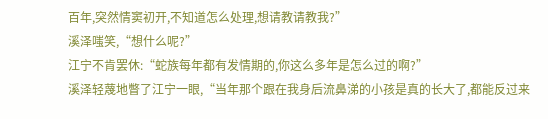百年,突然情窦初开,不知道怎么处理,想请教请教我?”
溪泽嗤笑,“想什么呢?”
江宁不肯罢休:“蛇族每年都有发情期的,你这么多年是怎么过的啊?”
溪泽轻蔑地瞥了江宁一眼,“当年那个跟在我身后流鼻涕的小孩是真的长大了,都能反过来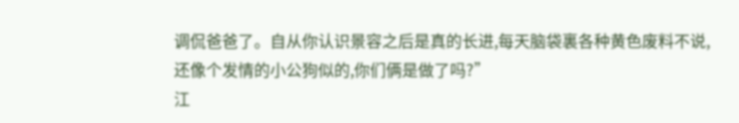调侃爸爸了。自从你认识景容之后是真的长进,每天脑袋裏各种黄色废料不说,还像个发情的小公狗似的,你们俩是做了吗?”
江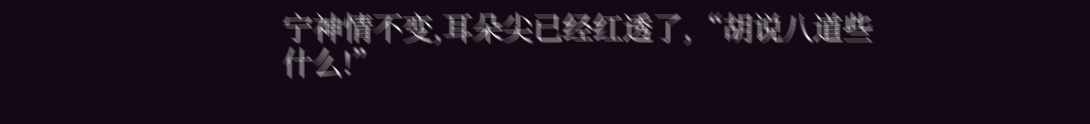宁神情不变,耳朵尖已经红透了,“胡说八道些什么!”